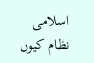اسلامی نظام کیوں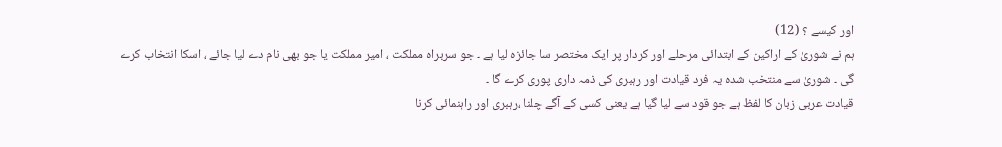اور کیسے ؟ (12)
ہم نے شوریٰ کے اراکین کے ابتدائی مرحلے اور کردار پر ایک مختصر سا جائزہ لیا ہے ۔ جو سربراہ مملکت ، امیر مملکت یا جو بھی نام دے لیا جائے ، اسکا انتخاب کرے گی ۔ شوریٰ سے منتخب شدہ یہ فرد قیادت اور رہبری کی ذمہ داری پوری کرے گا ۔
قیادت عربی زبان کا لفظ ہے جو قود سے لیا گیا ہے یعنی کسی کے آگے چلنا ،رہبری اور راہنمائی کرنا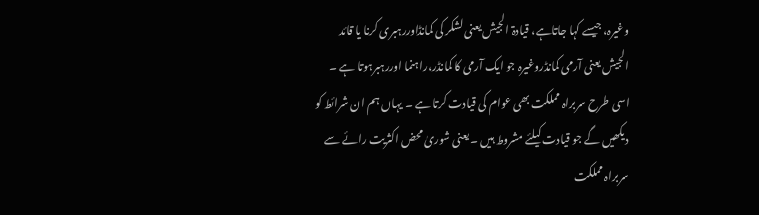وغیرہ، جیسے کہا جاتاہے، قیادۃ الجیش یعنی لشکر کی کمانڈاوررہبری کرنا یا قائد الجیش یعنی آرمی کمانڈروغیرہ جو ایک آرمی کا کمانڈر،راہنما اوررہبرہوتا ہے ۔ اسی طرح سربراہ مملکت بھی عوام کی قیادت کرتا ہے ۔ یہاں ہم ان شرائط کو دیکھیں گے جو قیادت کیلئے مشروط ہیں ۔ یعنی شوریٰ محض اکثریت رائے سے سربراہ مملکت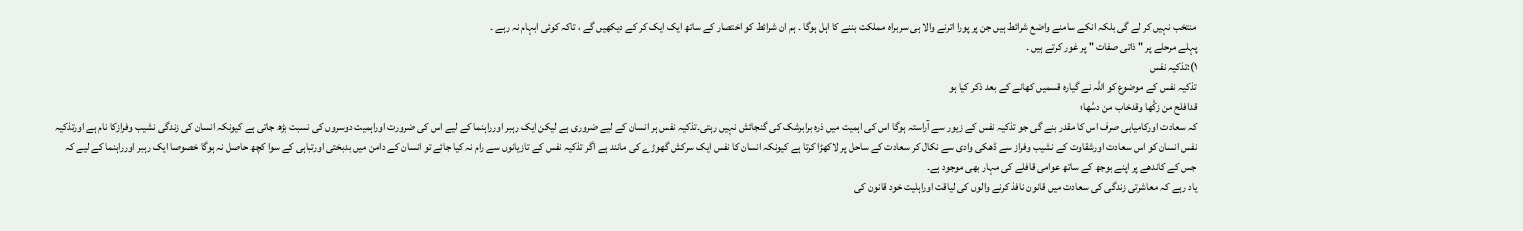منتخب نہیں کر لے گی بلکہ انکے سامنے واضع شرائط ہیں جن پر پورا اترنے والا ہی سربراہ مملکت بننے کا اہل ہوگا ۔ ہم ان شرائط کو اختصار کے ساتھ ایک ایک کر کے دیکھیں گے ، تاکہ کوئی ابہام نہ رہے ۔
پہلے مرحلے پر " ذاتی صفات " پر غور کرتے ہیں ۔
۱):تذکیہ نفس
تذکیہ نفس کے موضوع کو اللہ نے گیارہ قسمیں کھانے کے بعد ذکر کیا ہو
قدافلح من زکّٰھا وقدخاب من دسّٰھا؛
کہ سعادت اورکامیابی صرف اس کا مقدر بنے گی جو تذکیہ نفس کے زیور سے آراستہ ہوگا اس کی اہمیت میں ذرہ برابرشک کی گنجائش نہیں رہتی۔تذکیہ نفس ہر انسان کے لیے ضروری ہے لیکن ایک رہبر اورراہنما کے لیے اس کی ضرورت اوراہمیت دوسروں کی نسبت بڑھ جاتی ہے کیونکہ انسان کی زندگی نشیب وفرازکا نام ہے اورتذکیہ نفس انسان کو اس سعادت اورشقاوت کے نشیب وفراز سے ڈھکی وادی سے نکال کر سعادت کے ساحل پر لاکھڑا کرتا ہے کیونکہ انسان کا نفس ایک سرکش گھوڑے کی مانند ہے اگر تذکیہ نفس کے تازیانوں سے رام نہ کیا جائے تو انسان کے دامن میں بدبختی اورتباہی کے سوا کچھ حاصل نہ ہوگا خصوصا ایک رہبر اورراہنما کے لیے کہ جس کے کاندھے پر اپنے بوجھ کے ساتھ عوامی قافلے کی مہار بھی موجود ہے۔
یاد رہے کہ معاشرتی زندگی کی سعادت میں قانون نافذ کرنے والوں کی لیاقت اوراہلیت خود قانون کی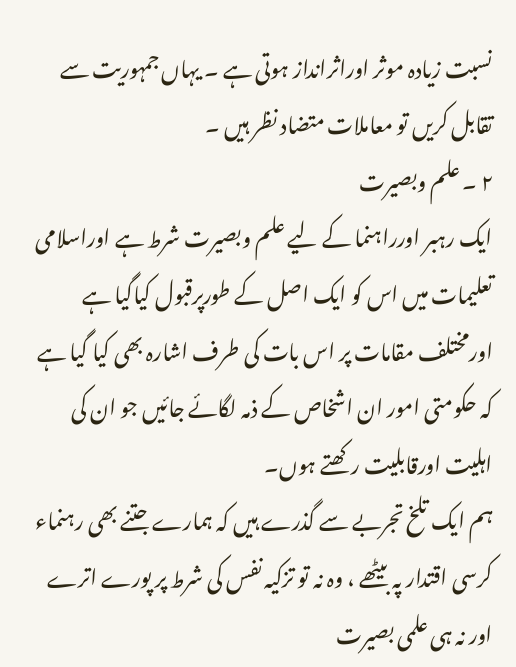نسبت زیادہ موثر اوراثرانداز ہوتی ہے ۔ یہاں جمہوریت سے تقابل کریں تو معاملات متضاد نظر ہیں ۔
٢ ۔ علم وبصیرت
ایک رہبر اورراہنما کے لیے علم وبصیرت شرط ہے اوراسلامی تعلیمات میں اس کو ایک اصل کے طورپرقبول کیاگیا ہے اورمختلف مقامات پر اس بات کی طرف اشارہ بھی کیا گیا ہے کہ حکومتی امور ان اشخاص کے ذمہ لگائے جائیں جو ان کی اہلیت اورقابلیت رکھتے ہوں۔
ہم ایک تلخ تجربے سے گذرے ہیں کہ ہمارے جتنے بھی رہنماء کرسی اقتدار پہ بیٹھے ، وہ نہ تو تزکیہ نفس کی شرط پر پورے اترے اور نہ ہی علمی بصیرت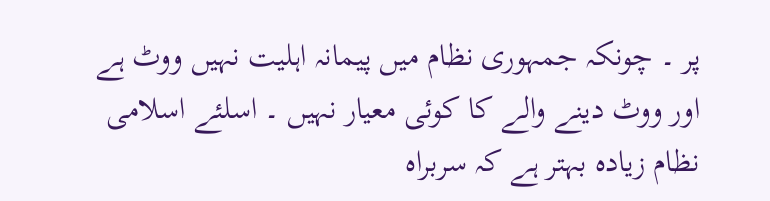پر ۔ چونکہ جمہوری نظام میں پیمانہ اہلیت نہیں ووٹ ہے اور ووٹ دینے والے کا کوئی معیار نہیں ۔ اسلئے اسلامی نظام زیادہ بہتر ہے کہ سربراہ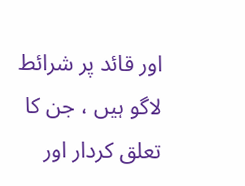اور قائد پر شرائط لاگو ہیں ، جن کا تعلق کردار اور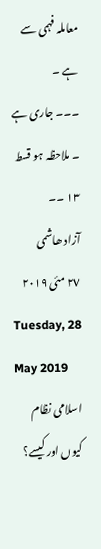معاملہ فہمی سے ہے ۔
۔۔۔ جاری ہے ۔ ملاحظہ ہو قسط ١٣ ۔۔
آزاد ھاشمی
٢٧ مئی ٢٠١٩
Tuesday, 28 May 2019
اسلامی نظام کیوں اور کیسے؟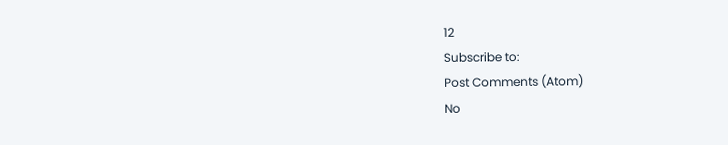12
Subscribe to:
Post Comments (Atom)
No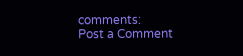comments:
Post a Comment